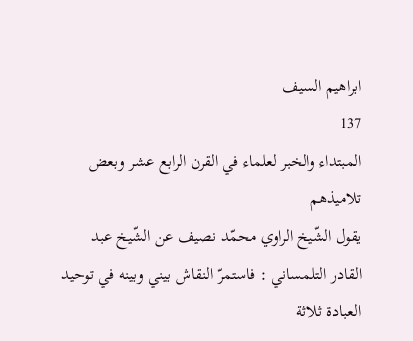ابراهيم السيف
137
المبتداء والخبر لعلماء في القرن الرابع عشر وبعض تلاميذهم
يقول الشّيخ الراوي محمّد نصيف عن الشّيخ عبد القادر التلمساني : فاستمرّ النقاش بيني وبينه في توحيد العبادة ثلاثة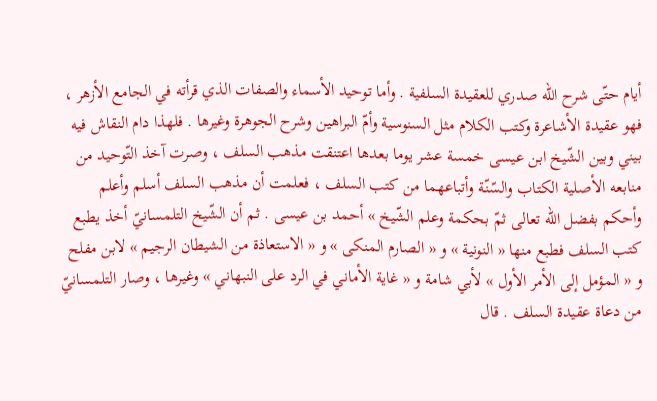أيام حتّى شرح اللّه صدري للعقيدة السلفية . وأما توحيد الأسماء والصفات الذي قرأته في الجامع الأزهر ، فهو عقيدة الأشاعرة وكتب الكلام مثل السنوسية وأمّ البراهين وشرح الجوهرة وغيرها . فلهذا دام النقاش فيه بيني وبين الشّيخ ابن عيسى خمسة عشر يوما بعدها اعتنقت مذهب السلف ، وصرت آخذ التّوحيد من منابعه الأصلية الكتاب والسّنّة وأتباعهما من كتب السلف ، فعلمت أن مذهب السلف أسلم وأعلم وأحكم بفضل اللّه تعالى ثمّ بحكمة وعلم الشّيخ » أحمد بن عيسى . ثم أن الشّيخ التلمسانيّ أخذ يطبع كتب السلف فطبع منها « النونية » و « الصارم المنكى » و « الاستعاذة من الشيطان الرجيم » لابن مفلح و « المؤمل إلى الأمر الأول » لأبي شامة و « غاية الأماني في الرد على النبهاني » وغيرها ، وصار التلمسانيّ من دعاة عقيدة السلف . قال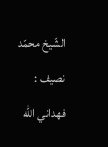الشّيخ محمّد نصيف : فهداني اللّه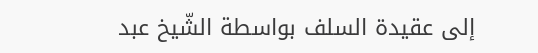إلى عقيدة السلف بواسطة الشّيخ عبد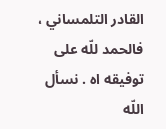القادر التلمساني ، فالحمد للّه على توفيقه اه . نسأل اللّه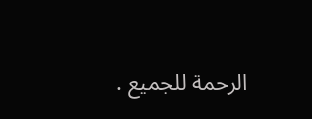الرحمة للجميع .